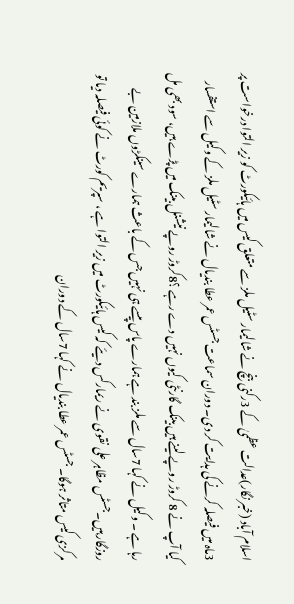اسلام آباد (خبر نگار)عدالت عظمیٰ کے 3رکنی بنچ نے شالیمار سٹیل ملز سے متعلق کیس میں ہائیکورٹ کو زیر التوا درخواست پر 3ماہ میں فیصلہ کرنے کی ہدایت کر دی۔ دوران سماعت جسٹس عمر عطا بندیال نے شالیمار سٹیل ملز کے وکیل سے استفسار کیا آپ نے 8 کروڑ روپے لینے ہیں بینک گارنٹی کیوں نہیں دے رہے ؟8کروڑ روپے نیشنل بینک میں پڑے ہیں، سود بھی مل رہا ہے ۔ وکیل نے کہا 7سال سے ملز بند ہے ہمارے پاس پیسے ہی نہیں جس کے باعث ہمارے سینکڑوں ملازمین بے روزگار ہیں۔جسٹس مظاہر علی نقوی نے ریمارکس دیئے کہ کیس ہائیکورٹ میں زیر التوا ہے ، سپریم کورٹ نے کوئی فیصلہ دیا تو مرکزی کیس متاثر ہوگا۔ جسٹس عمر عطا بندیال نے کہا 7سال کے دوران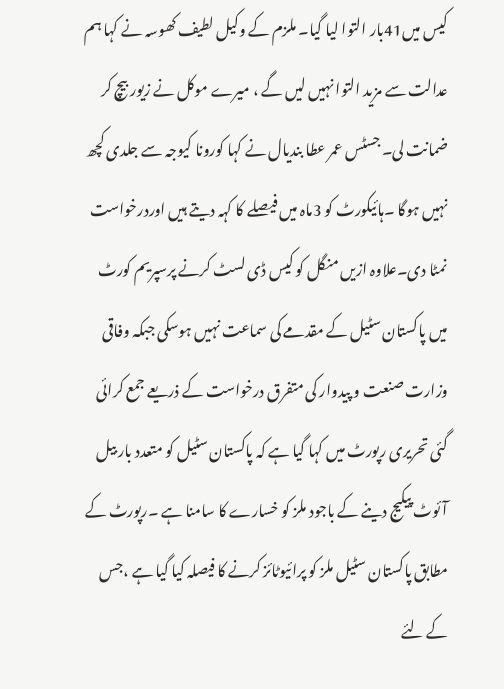کیس میں41بار التوا لیا گیا۔ ملزم کے وکیل لطیف کھوسہ نے کہا ہم عدالت سے مزید التوا نہیں لیں گے ، میرے موکل نے زیور بیچ کر ضمانت لی۔ جسٹس عمر عطا بندیال نے کہا کورونا کیوجہ سے جلدی کچھ نہیں ہوگا ۔ہائیکورٹ کو 3ماہ میں فیصلے کا کہہ دیتے ہیں اوردرخواست نمٹا دی۔علاوہ ازیں منگل کو کیس ڈی لسٹ کرنے پرسپریم کورٹ میں پاکستان سٹیل کے مقدمے کی سماعت نہیں ہوسکی جبکہ وفاقی وزارت صنعت و پیدوار کی متفرق درخواست کے ذریعے جمع کرائی گئی تحریری رپورٹ میں کہا گیا ہے کہ پاکستان سٹیل کو متعدد بار بیل آئوٹ پیکیج دینے کے باجود ملز کو خسارے کا سامنا ہے ۔رپورٹ کے مطابق پاکستان سٹیل ملز کو پرائیوٹائز کرنے کا فیصلہ کیا گیا ہے ،جس کے لئے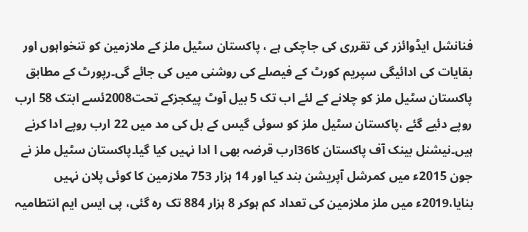فنانشل ایڈوائزر کی تقرری کی جاچکی ہے ، پاکستان سٹیل ملز کے ملازمین کو تنخواہوں اور بقایات کی ادائیگی سپریم کورٹ کے فیصلے کی روشنی میں کی جائے گی۔رپورٹ کے مطابق پاکستان سٹیل ملز کو چلانے کے لئے اب تک 5 بیل آوٹ پیکجزکے تحت2008ئسے ابتک 58 ارب روپے دئیے گئے ،پاکستان سٹیل ملز کو سوئی گیس کے بل کی مد میں 22 ارب روپے ادا کرنے ہیں۔نیشنل بینک آف پاکستان کا36ارب قرضہ بھی ا ادا نہیں کیا گیا۔پاکستان سٹیل ملز نے جون 2015ء میں کمرشل آپریشن بند کیا اور 14 ہزار 753 ملازمین کا کوئی پلان نہیں بنایا،2019ء میں ملز ملازمین کی تعداد کم ہوکر 8 ہزار 884 تک رہ گئی، پی ایس ایم انتطامیہ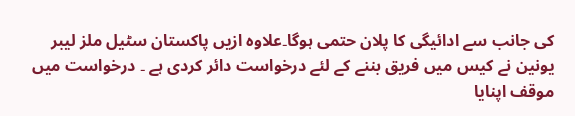کی جانب سے ادائیگی کا پلان حتمی ہوگا۔علاوہ ازیں پاکستان سٹیل ملز لیبر یونین نے کیس میں فریق بننے کے لئے درخواست دائر کردی ہے ۔ درخواست میں موقف اپنایا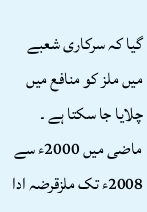گیا کہ سرکاری شعبے میں ملز کو منافع میں چلایا جا سکتا ہے ۔ ماضی میں 2000ء سے 2008ء تک ملزقرضہ ادا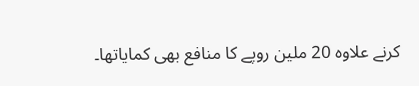کرنے علاوہ 20 ملین روپے کا منافع بھی کمایاتھا۔